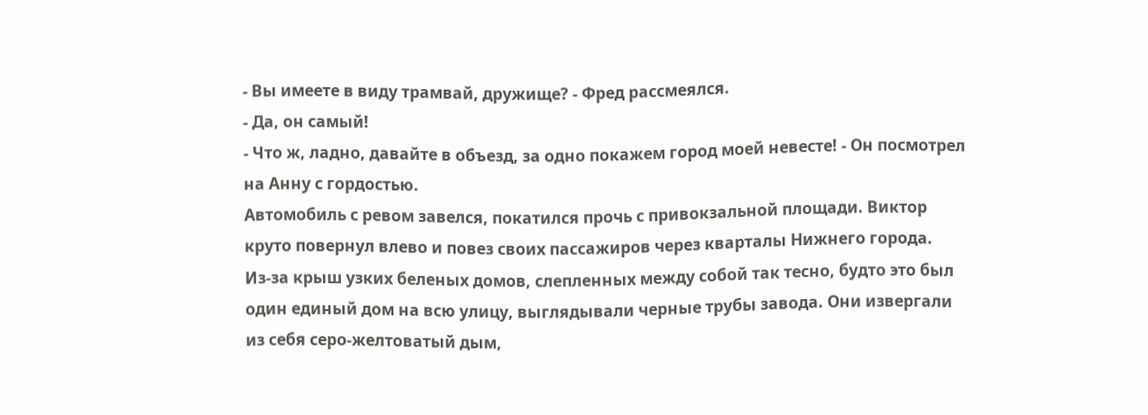- Вы имеете в виду трамвай, дружище? - Фред рассмеялся.
- Да, он самый!
- Что ж, ладно, давайте в объезд, за одно покажем город моей невесте! - Он посмотрел на Анну с гордостью.
Автомобиль с ревом завелся, покатился прочь с привокзальной площади. Виктор круто повернул влево и повез своих пассажиров через кварталы Нижнего города.
Из-за крыш узких беленых домов, слепленных между собой так тесно, будто это был один единый дом на всю улицу, выглядывали черные трубы завода. Они извергали из себя серо-желтоватый дым,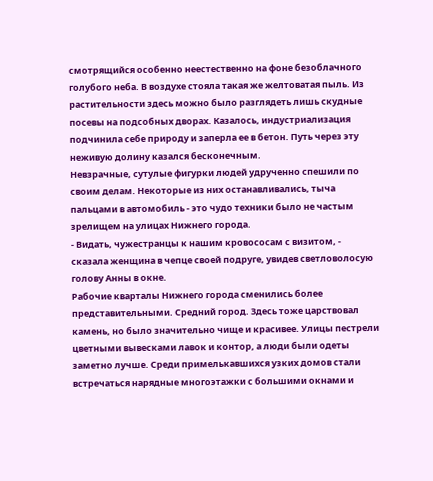смотрящийся особенно неестественно на фоне безоблачного голубого неба. В воздухе стояла такая же желтоватая пыль. Из растительности здесь можно было разглядеть лишь скудные посевы на подсобных дворах. Казалось, индустриализация подчинила себе природу и заперла ее в бетон. Путь через эту неживую долину казался бесконечным.
Невзрачные, сутулые фигурки людей удрученно спешили по своим делам. Некоторые из них останавливались, тыча пальцами в автомобиль - это чудо техники было не частым зрелищем на улицах Нижнего города.
- Видать, чужестранцы к нашим кровососам с визитом, - сказала женщина в чепце своей подруге, увидев светловолосую голову Анны в окне.
Рабочие кварталы Нижнего города сменились более представительными. Средний город. Здесь тоже царствовал камень, но было значительно чище и красивее. Улицы пестрели цветными вывесками лавок и контор, а люди были одеты заметно лучше. Среди примелькавшихся узких домов стали встречаться нарядные многоэтажки с большими окнами и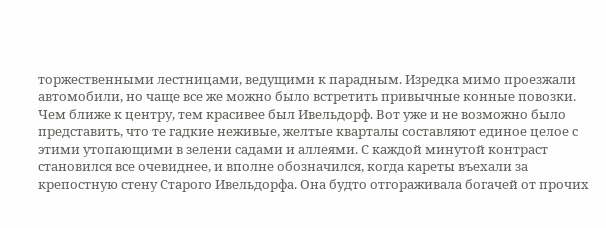торжественными лестницами, ведущими к парадным. Изредка мимо проезжали автомобили, но чаще все же можно было встретить привычные конные повозки.
Чем ближе к центру, тем красивее был Ивельдорф. Вот уже и не возможно было представить, что те гадкие неживые, желтые кварталы составляют единое целое с этими утопающими в зелени садами и аллеями. С каждой минутой контраст становился все очевиднее, и вполне обозначился, когда кареты въехали за крепостную стену Старого Ивельдорфа. Она будто отгораживала богачей от прочих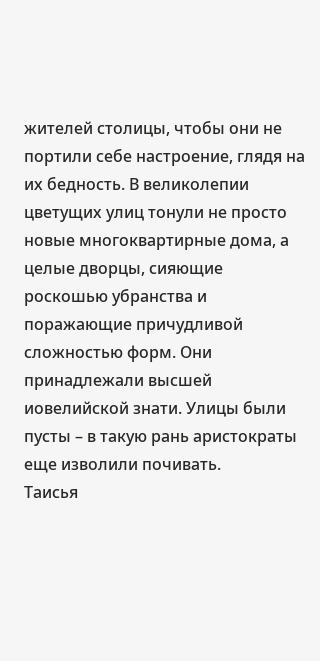жителей столицы, чтобы они не портили себе настроение, глядя на их бедность. В великолепии цветущих улиц тонули не просто новые многоквартирные дома, а целые дворцы, сияющие роскошью убранства и поражающие причудливой сложностью форм. Они принадлежали высшей иовелийской знати. Улицы были пусты – в такую рань аристократы еще изволили почивать.
Таисья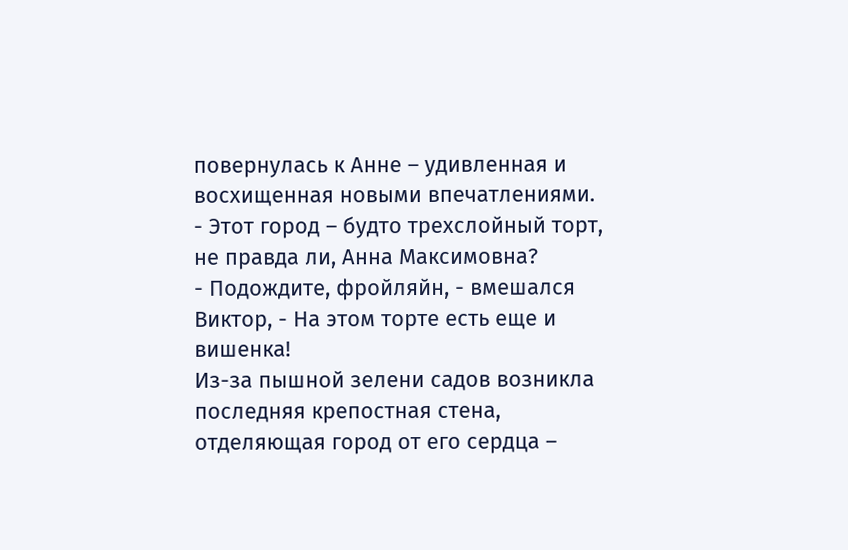повернулась к Анне – удивленная и восхищенная новыми впечатлениями.
- Этот город – будто трехслойный торт, не правда ли, Анна Максимовна?
- Подождите, фройляйн, - вмешался Виктор, - На этом торте есть еще и вишенка!
Из-за пышной зелени садов возникла последняя крепостная стена, отделяющая город от его сердца –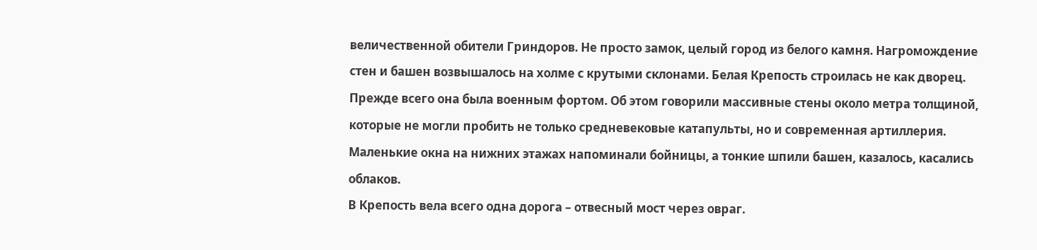величественной обители Гриндоров. Не просто замок, целый город из белого камня. Нагромождение стен и башен возвышалось на холме с крутыми склонами. Белая Крепость строилась не как дворец. Прежде всего она была военным фортом. Об этом говорили массивные стены около метра толщиной, которые не могли пробить не только средневековые катапульты, но и современная артиллерия. Маленькие окна на нижних этажах напоминали бойницы, а тонкие шпили башен, казалось, касались облаков.
В Крепость вела всего одна дорога – отвесный мост через овраг.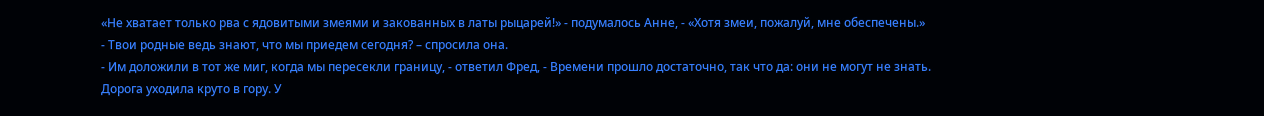«Не хватает только рва с ядовитыми змеями и закованных в латы рыцарей!» - подумалось Анне, - «Хотя змеи, пожалуй, мне обеспечены.»
- Твои родные ведь знают, что мы приедем сегодня? – спросила она.
- Им доложили в тот же миг, когда мы пересекли границу, - ответил Фред, - Времени прошло достаточно, так что да: они не могут не знать.
Дорога уходила круто в гору. У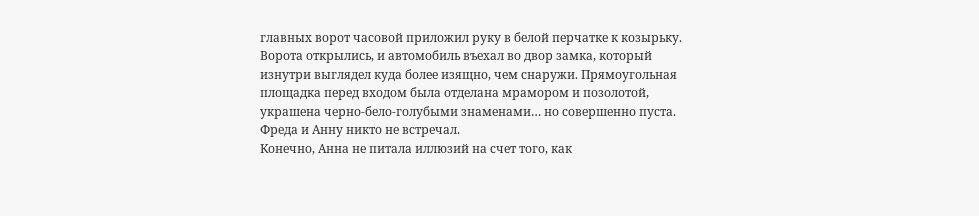главных ворот часовой приложил руку в белой перчатке к козырьку. Ворота открылись, и автомобиль въехал во двор замка, который изнутри выглядел куда более изящно, чем снаружи. Прямоугольная площадка перед входом была отделана мрамором и позолотой, украшена черно-бело-голубыми знаменами… но совершенно пуста.
Фреда и Анну никто не встречал.
Конечно, Анна не питала иллюзий на счет того, как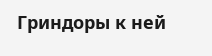Гриндоры к ней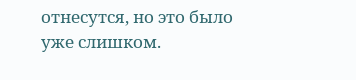отнесутся, но это было уже слишком.